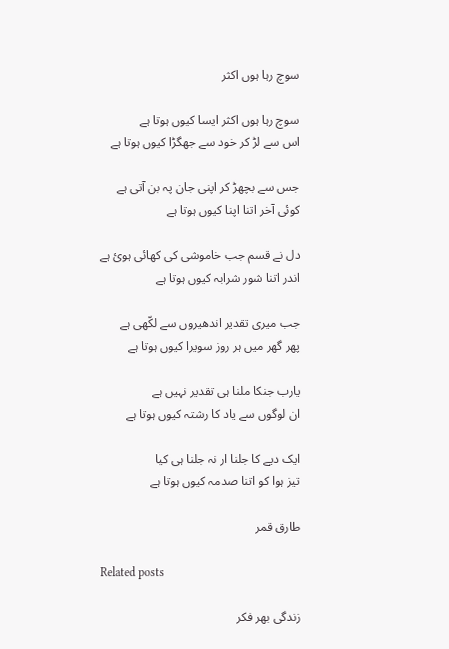سوچ رہا ہوں اکثر

سوچ رہا ہوں اکثر ایسا کیوں ہوتا ہے
اس سے لڑ کر خود سے جھگڑا کیوں ہوتا ہے

جس سے بچھڑ کر اپنی جان پہ بن آتی ہے
کوئی آخر اتنا اپنا کیوں ہوتا ہے

دل نے قسم جب خاموشی کی کھائی ہوئ ہے
اندر اتنا شور شرابہ کیوں ہوتا ہے

جب میری تقدیر اندھیروں سے لکّھی ہے
پھر گھر میں ہر روز سویرا کیوں ہوتا ہے

یارب جنکا ملنا ہی تقدیر نہیں ہے
ان لوگوں سے یاد کا رشتہ کیوں ہوتا ہے

ایک دیے کا جلنا ار نہ جلنا ہی کیا
تیز ہوا کو اتنا صدمہ کیوں ہوتا ہے

طارق قمر

Related posts

زندگی بھر فکر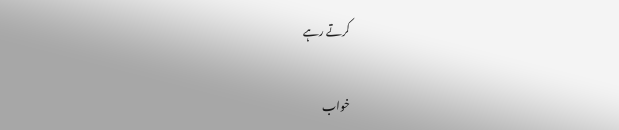کرتے رہے

خواب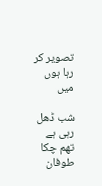تصویر کر رہا ہوں میں

شب ڈھل رہی ہے تھم چکا طوفان